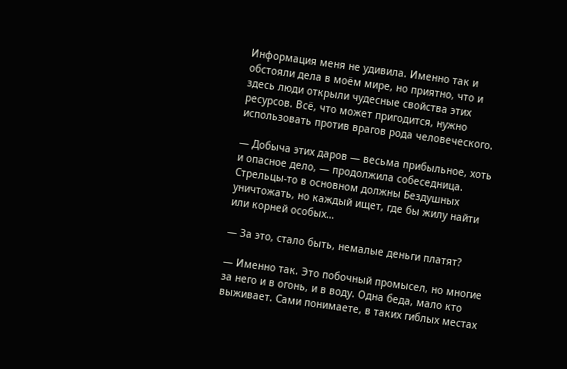Информация меня не удивила. Именно так и обстояли дела в моём мире, но приятно, что и здесь люди открыли чудесные свойства этих ресурсов. Всё, что может пригодится, нужно использовать против врагов рода человеческого.

— Добыча этих даров — весьма прибыльное, хоть и опасное дело, — продолжила собеседница. Стрельцы-то в основном должны Бездушных уничтожать, но каждый ищет, где бы жилу найти или корней особых…

— За это, стало быть, немалые деньги платят?

— Именно так. Это побочный промысел, но многие за него и в огонь, и в воду. Одна беда, мало кто выживает. Сами понимаете, в таких гиблых местах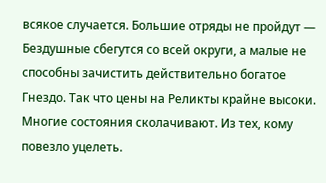всякое случается. Большие отряды не пройдут — Бездушные сбегутся со всей округи, а малые не способны зачистить действительно богатое Гнездо. Так что цены на Реликты крайне высоки. Многие состояния сколачивают. Из тех, кому повезло уцелеть.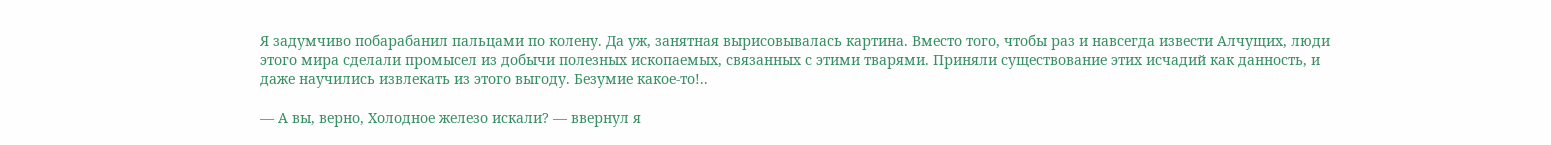Я задумчиво побарабанил пальцами по колену. Да уж, занятная вырисовывалась картина. Вместо того, чтобы раз и навсегда извести Алчущих, люди этого мира сделали промысел из добычи полезных ископаемых, связанных с этими тварями. Приняли существование этих исчадий как данность, и даже научились извлекать из этого выгоду. Безумие какое-то!..

— А вы, верно, Холодное железо искали? — ввернул я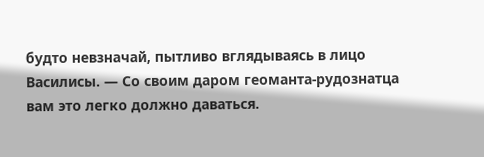будто невзначай, пытливо вглядываясь в лицо Василисы. — Со своим даром геоманта-рудознатца вам это легко должно даваться.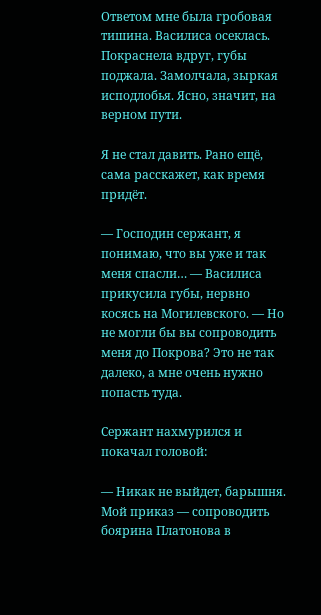Ответом мне была гробовая тишина. Василиса осеклась. Покраснела вдруг, губы поджала. Замолчала, зыркая исподлобья. Ясно, значит, на верном пути.

Я не стал давить. Рано ещё, сама расскажет, как время придёт.

— Господин сержант, я понимаю, что вы уже и так меня спасли… — Василиса прикусила губы, нервно косясь на Могилевского. — Но не могли бы вы сопроводить меня до Покрова? Это не так далеко, а мне очень нужно попасть туда.

Сержант нахмурился и покачал головой:

— Никак не выйдет, барышня. Мой приказ — сопроводить боярина Платонова в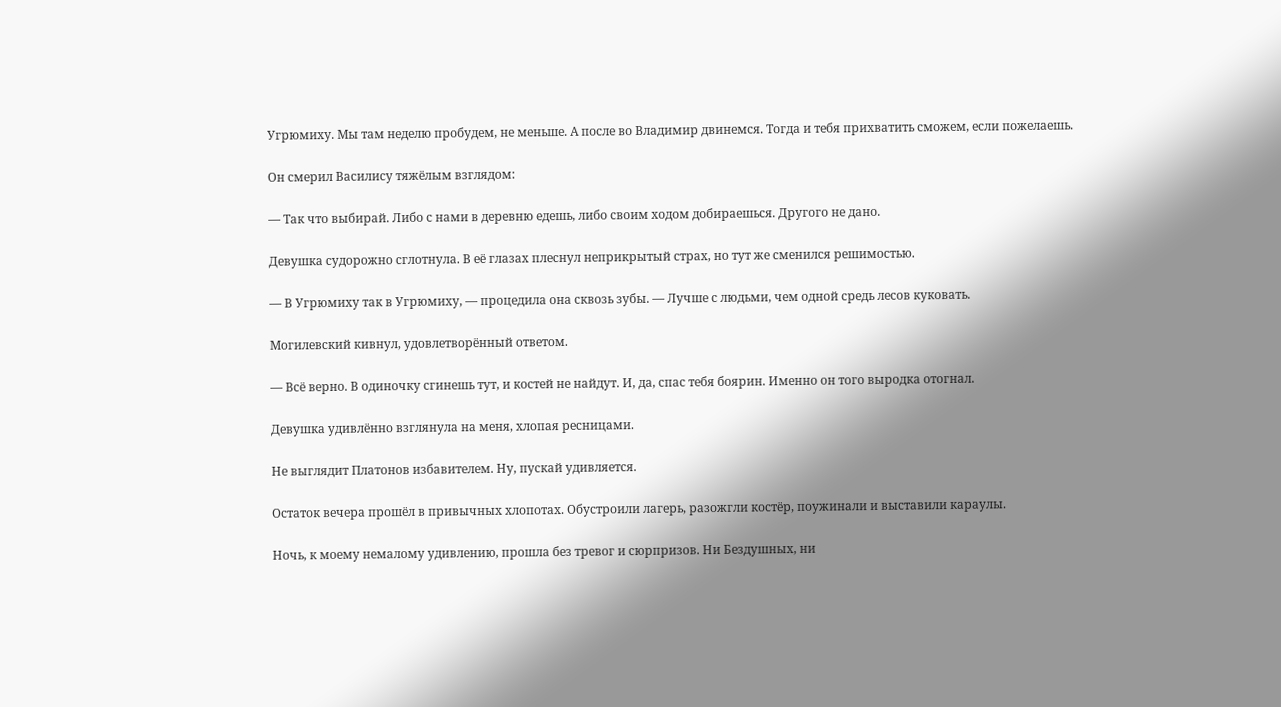Угрюмиху. Мы там неделю пробудем, не меньше. А после во Владимир двинемся. Тогда и тебя прихватить сможем, если пожелаешь.

Он смерил Василису тяжёлым взглядом:

— Так что выбирай. Либо с нами в деревню едешь, либо своим ходом добираешься. Другого не дано.

Девушка судорожно сглотнула. В её глазах плеснул неприкрытый страх, но тут же сменился решимостью.

— В Угрюмиху так в Угрюмиху, — процедила она сквозь зубы. — Лучше с людьми, чем одной средь лесов куковать.

Могилевский кивнул, удовлетворённый ответом.

— Всё верно. В одиночку сгинешь тут, и костей не найдут. И, да, спас тебя боярин. Именно он того выродка отогнал.

Девушка удивлённо взглянула на меня, хлопая ресницами.

Не выглядит Платонов избавителем. Ну, пускай удивляется.

Остаток вечера прошёл в привычных хлопотах. Обустроили лагерь, разожгли костёр, поужинали и выставили караулы.

Ночь, к моему немалому удивлению, прошла без тревог и сюрпризов. Ни Бездушных, ни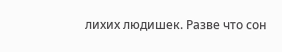лихих людишек. Разве что сон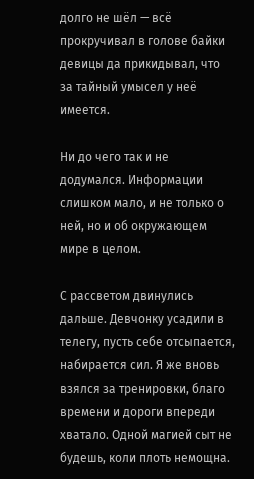долго не шёл — всё прокручивал в голове байки девицы да прикидывал, что за тайный умысел у неё имеется.

Ни до чего так и не додумался. Информации слишком мало, и не только о ней, но и об окружающем мире в целом.

С рассветом двинулись дальше. Девчонку усадили в телегу, пусть себе отсыпается, набирается сил. Я же вновь взялся за тренировки, благо времени и дороги впереди хватало. Одной магией сыт не будешь, коли плоть немощна.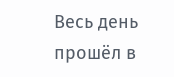Весь день прошёл в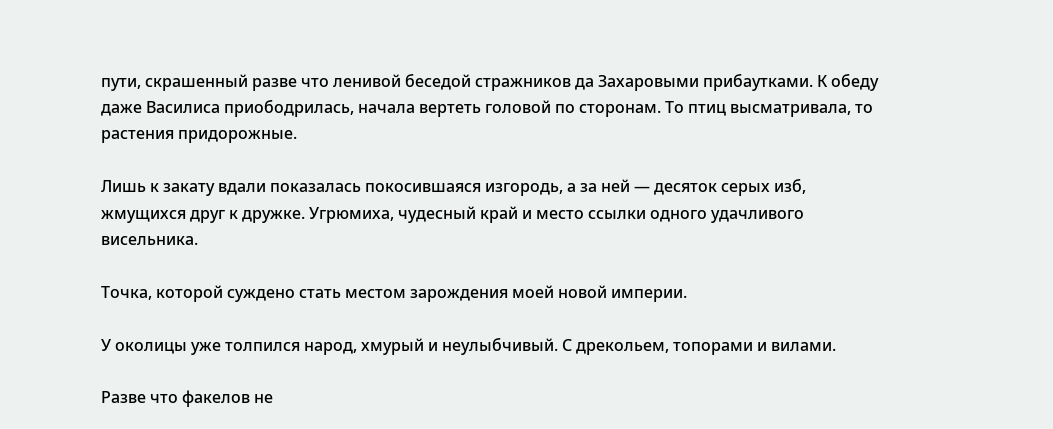пути, скрашенный разве что ленивой беседой стражников да Захаровыми прибаутками. К обеду даже Василиса приободрилась, начала вертеть головой по сторонам. То птиц высматривала, то растения придорожные.

Лишь к закату вдали показалась покосившаяся изгородь, а за ней — десяток серых изб, жмущихся друг к дружке. Угрюмиха, чудесный край и место ссылки одного удачливого висельника.

Точка, которой суждено стать местом зарождения моей новой империи.

У околицы уже толпился народ, хмурый и неулыбчивый. С дрекольем, топорами и вилами.

Разве что факелов не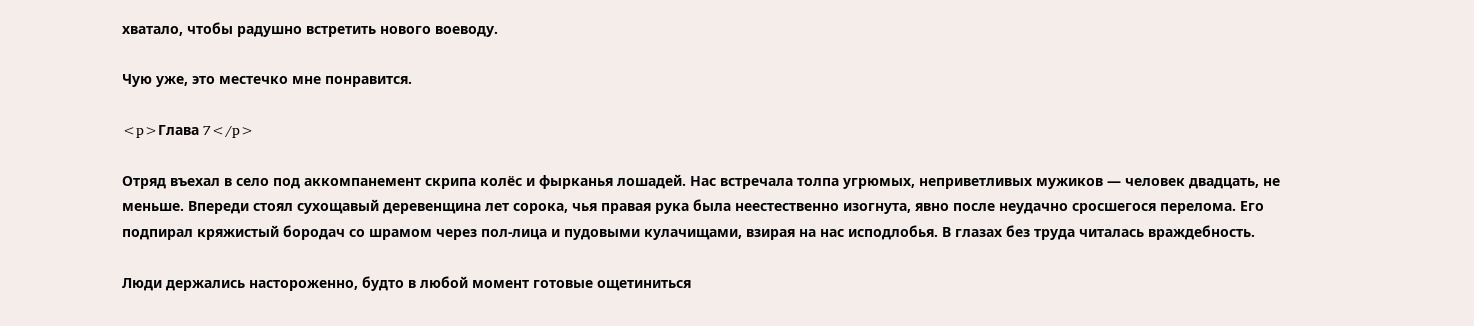хватало, чтобы радушно встретить нового воеводу.

Чую уже, это местечко мне понравится.

<p>Глава 7</p>

Отряд въехал в село под аккомпанемент скрипа колёс и фырканья лошадей. Нас встречала толпа угрюмых, неприветливых мужиков — человек двадцать, не меньше. Впереди стоял сухощавый деревенщина лет сорока, чья правая рука была неестественно изогнута, явно после неудачно сросшегося перелома. Его подпирал кряжистый бородач со шрамом через пол-лица и пудовыми кулачищами, взирая на нас исподлобья. В глазах без труда читалась враждебность.

Люди держались настороженно, будто в любой момент готовые ощетиниться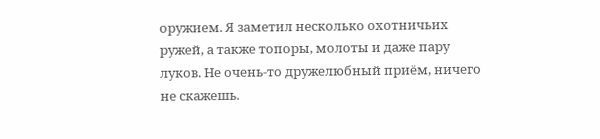оружием. Я заметил несколько охотничьих ружей, а также топоры, молоты и даже пару луков. Не очень-то дружелюбный приём, ничего не скажешь.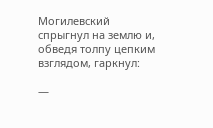Могилевский спрыгнул на землю и, обведя толпу цепким взглядом, гаркнул:

—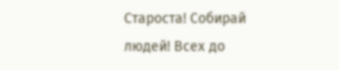Староста! Собирай людей! Всех до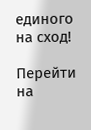единого на сход!

Перейти на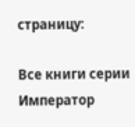страницу:

Все книги серии Император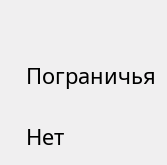Пограничья

Нет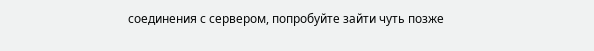соединения с сервером, попробуйте зайти чуть позже